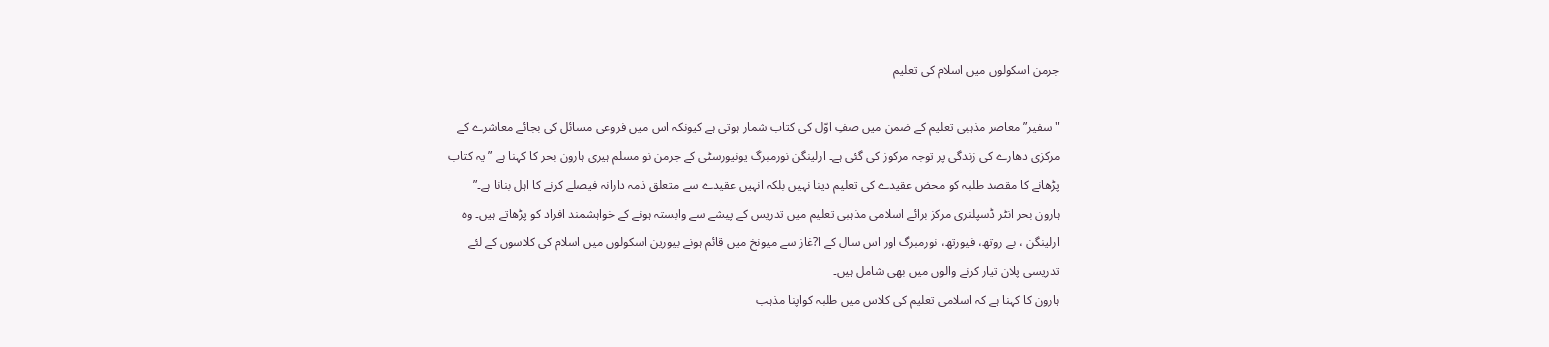جرمن اسکولوں میں اسلام کی تعلیم

"سفیر” معاصر مذہبی تعلیم کے ضمن میں صفِ اوّل کی کتاب شمار ہوتی ہے کیونکہ اس میں فروعی مسائل کی بجائے معاشرے کے مرکزی دھارے کی زندگی پر توجہ مرکوز کی گئی ہے۔ ارلینگن نورمبرگ یونیورسٹی کے جرمن نو مسلم ہیری ہارون بحر کا کہنا ہے ” یہ کتاب پڑھانے کا مقصد طلبہ کو محض عقیدے کی تعلیم دینا نہیں بلکہ انہیں عقیدے سے متعلق ذمہ دارانہ فیصلے کرنے کا اہل بنانا ہے۔”
ہارون بحر انٹر ڈسپلنری مرکز برائے اسلامی مذہبی تعلیم میں تدریس کے پیشے سے وابستہ ہونے کے خواہشمند افراد کو پڑھاتے ہیں۔ وہ ارلینگن ، بے روتھ، فیورتھ، نورمبرگ اور اس سال کے ا?غاز سے میونخ میں قائم ہونے بیورین اسکولوں میں اسلام کی کلاسوں کے لئے تدریسی پلان تیار کرنے والوں میں بھی شامل ہیں۔
ہارون کا کہنا ہے کہ اسلامی تعلیم کی کلاس میں طلبہ کواپنا مذہب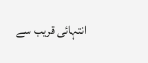انتہائی قریب سے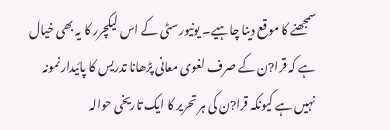سمجھنے کا موقع دینا چاہیے۔ یونیورسٹی کے اس لیکچرر کا یہ بھی خیال ہے کہ قرا?ن کے صرف لغوی معانی پڑھانا تدریس کا پائیدار نمونہ نہیں ہے کیونکہ قرا?ن کی ہر تحریر کا ایک تاریخی حوالہ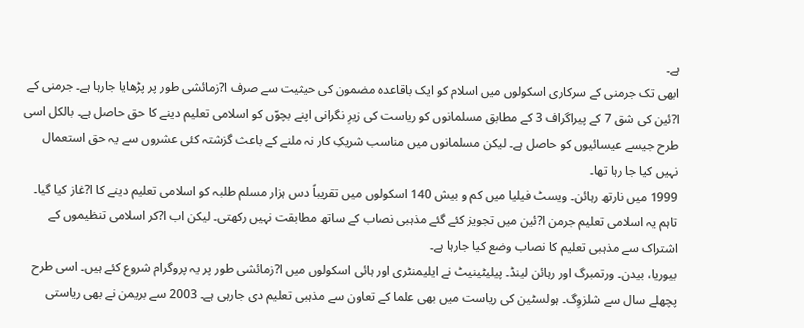ہے۔
ابھی تک جرمنی کے سرکاری اسکولوں میں اسلام کو ایک باقاعدہ مضمون کی حیثیت سے صرف ا?زمائشی طور پر پڑھایا جارہا ہے۔ جرمنی کے ا?ئین کی شق 7 کے پیراگراف 3 کے مطابق مسلمانوں کو ریاست کی زیرِ نگرانی اپنے بچوّں کو اسلامی تعلیم دینے کا حق حاصل ہے۔ بالکل اسی طرح جیسے عیسائیوں کو حاصل ہے۔ لیکن مسلمانوں میں مناسب شریکِ کار نہ ملنے کے باعث گزشتہ کئی عشروں سے یہ حق استعمال نہیں کیا جا رہا تھا۔
1999 میں نارتھ رہائن۔ ویسٹ فیلیا میں کم و بیش 140 اسکولوں میں تقریباً دس ہزار مسلم طلبہ کو اسلامی تعلیم دینے کا ا?غاز کیا گیا۔ تاہم یہ اسلامی تعلیم جرمن ا?ئین میں تجویز کئے گئے مذہبی نصاب کے ساتھ مطابقت نہیں رکھتی۔ لیکن اب ا?کر اسلامی تنظیموں کے اشتراک سے مذہبی تعلیم کا نصاب وضع کیا جارہا ہے۔
بیوریا، بیدن۔ ورتمبرگ اور رہائن لینڈ۔ پیلیٹینیٹ نے ایلیمنٹری اور ہائی اسکولوں میں ا?زمائشی طور پر یہ پروگرام شروع کئے ہیں۔ اسی طرح پچھلے سال سے شلزوِگ۔ ہولسٹین کی ریاست میں بھی علما کے تعاون سے مذہبی تعلیم دی جارہی ہے۔ 2003 سے بریمن نے بھی ریاستی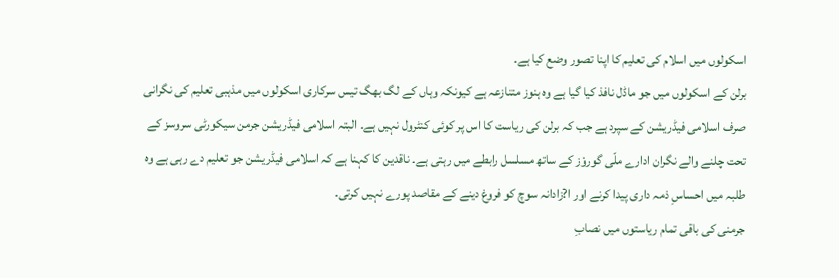اسکولوں میں اسلام کی تعلیم کا اپنا تصور وضع کیا ہے۔
برلن کے اسکولوں میں جو ماڈل نافذ کیا گیا ہے وہ ہنوز متنازعہ ہے کیونکہ وہاں کے لگ بھگ تیس سرکاری اسکولوں میں مذہبی تعلیم کی نگرانی صرف اسلامی فیڈریشن کے سپرد ہے جب کہ برلن کی ریاست کا اس پر کوئی کنٹرول نہیں ہے۔ البتہ اسلامی فیڈریشن جرمن سیکورٹی سروسز کے تحت چلنے والے نگران ادارے ملّی گوروْز کے ساتھ مسلسل رابطے میں رہتی ہے۔ ناقدین کا کہنا ہے کہ اسلامی فیڈریشن جو تعلیم دے رہی ہے وہ طلبہ میں احساسِ ذمہ داری پیدا کرنے اور ا?زادانہ سوچ کو فروغ دینے کے مقاصد پورے نہیں کرتی۔
جرمنی کی باقی تمام ریاستوں میں نصابِ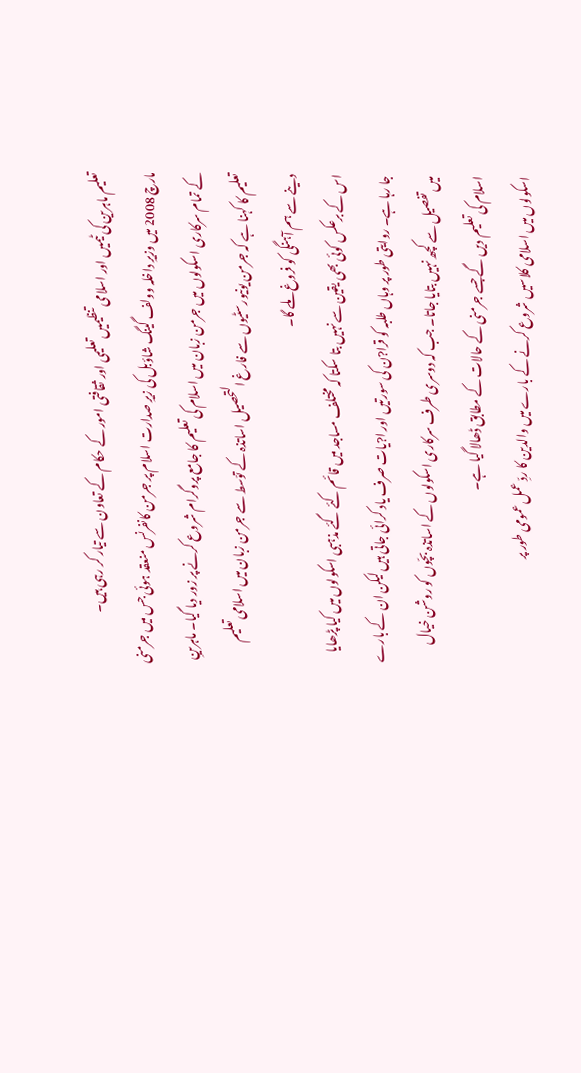تعلیم ماہرین کی ٹیمیں اور اسلامی تنظیمیں تعلیمی اور ثقافتی امور کے حکام کے تعاون سے تیار کر رہی ہیں۔
مارچ 2008 میں وزیرِ داخلہ وولف گینگ شاؤبل کی زیرِ صدارت اسلام پر جرمن کانفرنس منعقد ہوئی جس میں جرمنی کے تمام سرکاری اسکولوں میں جرمن زبان میں اسلام کی تعلیم کا جامع پروگرام شروع کرنے پر زور دیا گیا۔ ماہرینِ تعلیم کا کہنا ہے کہ جرمن یونیورسٹیوں سے فارغ التحصیل اساتذہ کے توّسط سے جرمن زبان میں اسلامی تعلیم دینے سے ہم آہنگی کو فروغ ملے گا۔
اس کے برعکس کوئی بھی یقین سے نہیں بتا سکتا کہ مختلف مساجد میں قائم کئے گئے مذہبی اسکولوں میں کیا پڑھایا جا رہا ہے۔ روایتی طور پر وہاں طلبہ کو قرا?ن کی سورتیں اور ا?یات صرف یاد کرائی جاتی ہیں لیکن ان کے بارے میں تفصیل سے کچھ نہیں بتایا جاتا۔ جب کہ دوسری طرف سرکاری اسکولوں کے اساتذہ بچّوں کو روشن خیال اسلام کی تعلیم دیں گے جسے جرمنی کے حالات کے مطابق ڈھالا گیا ہے۔
اسکولوں میں اسلامی کلاسیں شروع کرنے کے بارے میں والدین کا ردِّ عمل عمومی طور پر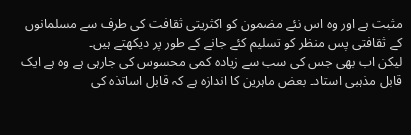مثبت ہے اور وہ اس نئے مضمون کو اکثریتی ثقافت کی طرف سے مسلمانوں کے ثقافتی پس منظر کو تسلیم کئے جانے کے طور پر دیکھتے ہیں۔
لیکن اب بھی جس کی سب سے زیادہ کمی محسوس کی جارہی ہے وہ ہے ایک قابل مذہبی استاد۔ بعض ماہرین کا اندازہ ہے کہ قابل اساتذہ کی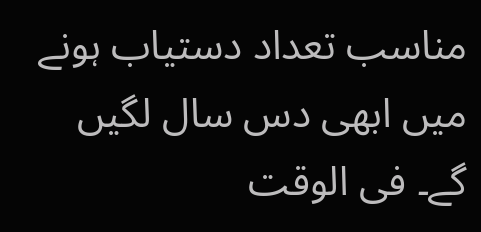مناسب تعداد دستیاب ہونے میں ابھی دس سال لگیں گے۔ فی الوقت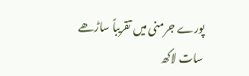پورے جرمنی میں تقریباً ساڑھے سات لاکھ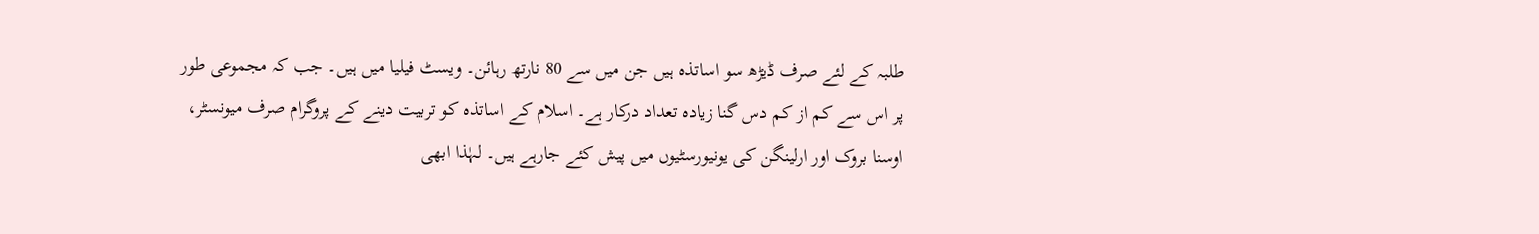طلبہ کے لئے صرف ڈیڑھ سو اساتذہ ہیں جن میں سے 80 نارتھ رہائن۔ ویسٹ فیلیا میں ہیں۔ جب کہ مجموعی طور پر اس سے کم از کم دس گنا زیادہ تعداد درکار ہے۔ اسلام کے اساتذہ کو تربیت دینے کے پروگرام صرف میونسٹر، اوسنا بروک اور ارلینگن کی یونیورسٹیوں میں پیش کئے جارہے ہیں۔ لہٰذا ابھی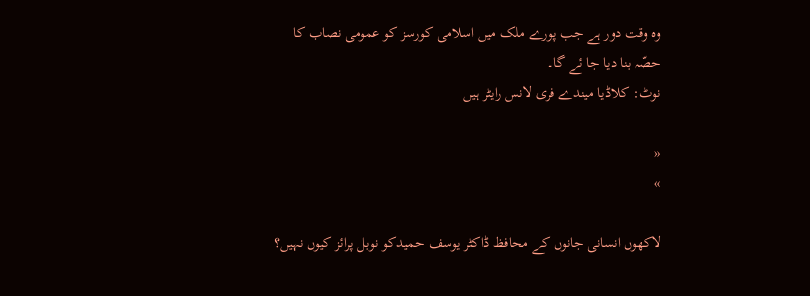وہ وقت دور ہے جب پورے ملک میں اسلامی کورسز کو عمومی نصاب کا حصّہ بنا دیا جا ئے گا۔
نوٹ: کلاڈیا میندے فری لانس رایٹر ہیں

«
»

لاکھوں انسانی جانوں کے محافظ ڈاکٹر یوسف حمیدکو نوبل پرائز کیوں نہیں؟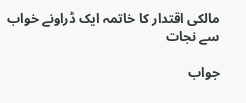مالکی اقتدار کا خاتمہ ایک ڈراونے خواب سے نجات

جواب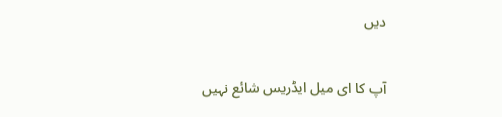دیں

آپ کا ای میل ایڈریس شائع نہیں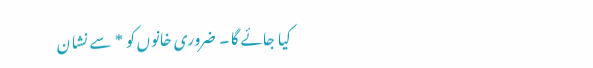کیا جائے گا۔ ضروری خانوں کو * سے نشان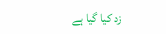زد کیا گیا ہے